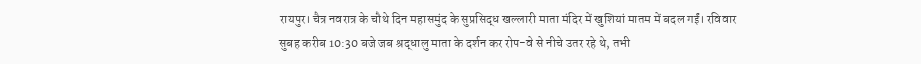रायपुर। चैत्र नवरात्र के चौथे दिन महासमुंद के सुप्रसिद्ध खल्लारी माता मंदिर में खुशियां मातम में बदल गईं। रविवार सुबह करीब 10:30 बजे जब श्रद्धालु माता के दर्शन कर रोप-वे से नीचे उतर रहे थे, तभी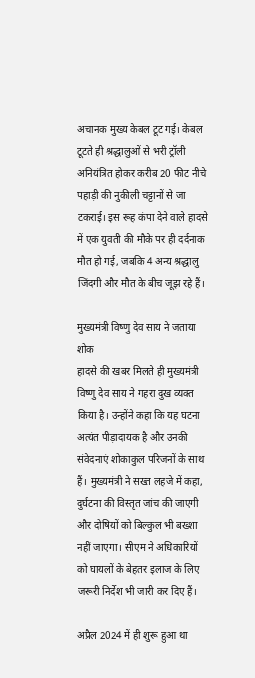अचानक मुख्य केबल टूट गई। केबल टूटते ही श्रद्धालुओं से भरी ट्रॉली अनियंत्रित होकर करीब 20 फीट नीचे पहाड़ी की नुकीली चट्टानों से जा टकराई। इस रूह कंपा देने वाले हादसे में एक युवती की मौके पर ही दर्दनाक मौत हो गई, जबकि 4 अन्य श्रद्धालु जिंदगी और मौत के बीच जूझ रहे हैं।

मुख्यमंत्री विष्णु देव साय ने जताया शोक
हादसे की खबर मिलते ही मुख्यमंत्री विष्णु देव साय ने गहरा दुख व्यक्त किया है। उन्होंने कहा कि यह घटना अत्यंत पीड़ादायक है और उनकी संवेदनाएं शोकाकुल परिजनों के साथ हैं। मुख्यमंत्री ने सख्त लहजे में कहा, दुर्घटना की विस्तृत जांच की जाएगी और दोषियों को बिल्कुल भी बख्शा नहीं जाएगा। सीएम ने अधिकारियों को घायलों के बेहतर इलाज के लिए जरूरी निर्देश भी जारी कर दिए हैं।

अप्रैल 2024 में ही शुरू हुआ था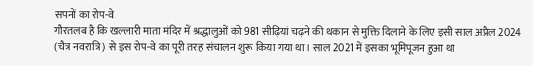सपनों का रोप-वे
गौरतलब है कि खल्लारी माता मंदिर में श्रद्धालुओं को 981 सीढ़ियां चढ़ने की थकान से मुक्ति दिलाने के लिए इसी साल अप्रैल 2024 (चैत्र नवरात्रि) से इस रोप-वे का पूरी तरह संचालन शुरू किया गया था। साल 2021 में इसका भूमिपूजन हुआ था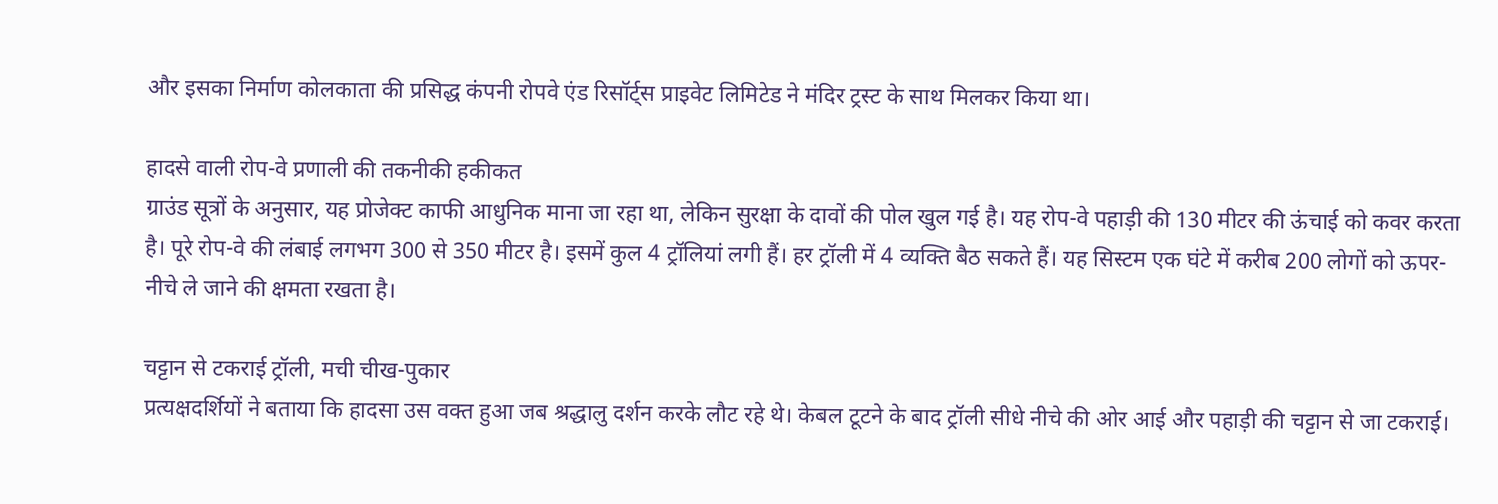और इसका निर्माण कोलकाता की प्रसिद्ध कंपनी रोपवे एंड रिसॉर्ट्स प्राइवेट लिमिटेड ने मंदिर ट्रस्ट के साथ मिलकर किया था।

हादसे वाली रोप-वे प्रणाली की तकनीकी हकीकत
ग्राउंड सूत्रों के अनुसार, यह प्रोजेक्ट काफी आधुनिक माना जा रहा था, लेकिन सुरक्षा के दावों की पोल खुल गई है। यह रोप-वे पहाड़ी की 130 मीटर की ऊंचाई को कवर करता है। पूरे रोप-वे की लंबाई लगभग 300 से 350 मीटर है। इसमें कुल 4 ट्रॉलियां लगी हैं। हर ट्रॉली में 4 व्यक्ति बैठ सकते हैं। यह सिस्टम एक घंटे में करीब 200 लोगों को ऊपर-नीचे ले जाने की क्षमता रखता है।

चट्टान से टकराई ट्रॉली, मची चीख-पुकार
प्रत्यक्षदर्शियों ने बताया कि हादसा उस वक्त हुआ जब श्रद्धालु दर्शन करके लौट रहे थे। केबल टूटने के बाद ट्रॉली सीधे नीचे की ओर आई और पहाड़ी की चट्टान से जा टकराई।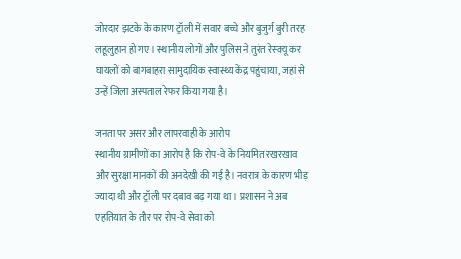जोरदार झटके के कारण ट्रॉली में सवार बच्चे और बुजुर्ग बुरी तरह लहूलुहान हो गए। स्थानीय लोगों और पुलिस ने तुरंत रेस्क्यू कर घायलों को बागबाहरा सामुदायिक स्वास्थ्य केंद्र पहुंचाया, जहां से उन्हें जिला अस्पताल रेफर किया गया है।

जनता पर असर और लापरवाही के आरोप
स्थानीय ग्रामीणों का आरोप है कि रोप-वे के नियमित रखरखाव और सुरक्षा मानकों की अनदेखी की गई है। नवरात्र के कारण भीड़ ज्यादा थी और ट्रॉली पर दबाव बढ़ गया था। प्रशासन ने अब एहतियात के तौर पर रोप-वे सेवा को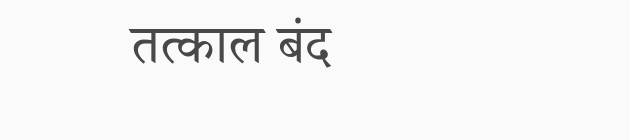तत्काल बंद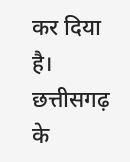कर दिया है। छत्तीसगढ़ के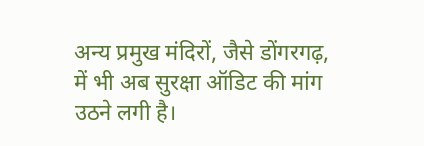अन्य प्रमुख मंदिरों, जैसे डोंगरगढ़, में भी अब सुरक्षा ऑडिट की मांग उठने लगी है।